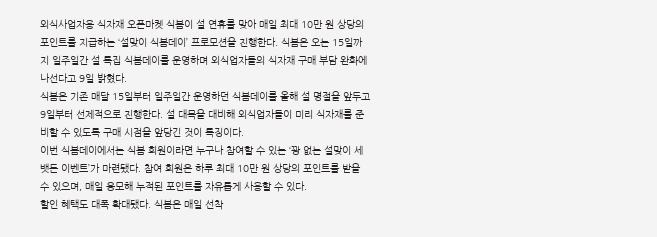외식사업자용 식자재 오픈마켓 식봄이 설 연휴를 맞아 매일 최대 10만 원 상당의 포인트를 지급하는 ‘설맞이 식봄데이’ 프로모션을 진행한다. 식봄은 오는 15일까지 일주일간 설 특집 식봄데이를 운영하며 외식업자들의 식자재 구매 부담 완화에 나선다고 9일 밝혔다.
식봄은 기존 매달 15일부터 일주일간 운영하던 식봄데이를 올해 설 명절을 앞두고 9일부터 선제적으로 진행한다. 설 대목을 대비해 외식업자들이 미리 식자재를 준비할 수 있도록 구매 시점을 앞당긴 것이 특징이다.
이번 식봄데이에서는 식봄 회원이라면 누구나 참여할 수 있는 ‘꽝 없는 설맞이 세뱃돈 이벤트’가 마련됐다. 참여 회원은 하루 최대 10만 원 상당의 포인트를 받을 수 있으며, 매일 응모해 누적된 포인트를 자유롭게 사용할 수 있다.
할인 혜택도 대폭 확대됐다. 식봄은 매일 선착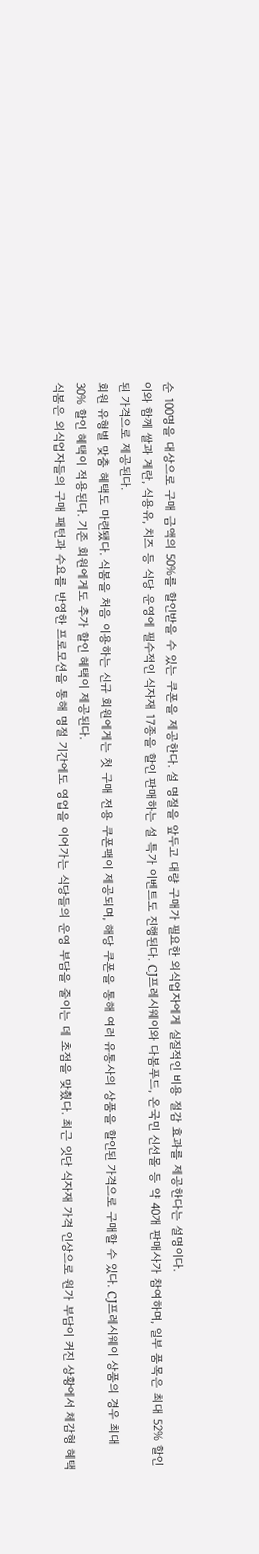순 100명을 대상으로 구매 금액의 50%를 할인받을 수 있는 쿠폰을 제공한다. 설 명절을 앞두고 대량 구매가 필요한 외식업자에게 실질적인 비용 절감 효과를 제공한다는 설명이다.
이와 함께 쌀과 계란, 식용유, 치즈 등 식당 운영에 필수적인 식자재 17종을 할인 판매하는 설 특가 이벤트도 진행된다. CJ프레시웨이와 다봄푸드, 온국민 신선몰 등 약 40개 판매사가 참여하며, 일부 품목은 최대 52% 할인된 가격으로 제공된다.
회원 유형별 맞춤 혜택도 마련됐다. 식봄을 처음 이용하는 신규 회원에게는 첫 구매 전용 쿠폰팩이 제공되며, 해당 쿠폰을 통해 여러 유통사의 상품을 할인된 가격으로 구매할 수 있다. CJ프레시웨이 상품의 경우 최대 30% 할인 혜택이 적용된다. 기존 회원에게도 추가 할인 혜택이 제공된다.
식봄은 외식업자들의 구매 패턴과 수요를 반영한 프로모션을 통해 명절 기간에도 영업을 이어가는 식당들의 운영 부담을 줄이는 데 초점을 맞췄다. 최근 잇단 식자재 가격 인상으로 원가 부담이 커진 상황에서 체감형 혜택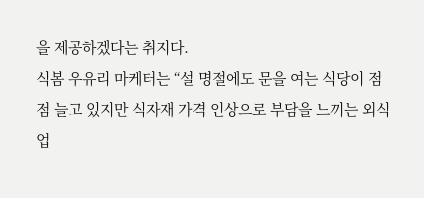을 제공하겠다는 취지다.
식봄 우유리 마케터는 “설 명절에도 문을 여는 식당이 점점 늘고 있지만 식자재 가격 인상으로 부담을 느끼는 외식업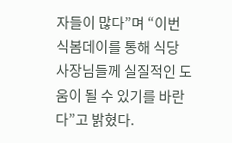자들이 많다”며 “이번 식봄데이를 통해 식당 사장님들께 실질적인 도움이 될 수 있기를 바란다”고 밝혔다.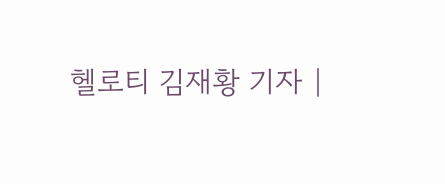헬로티 김재황 기자 |